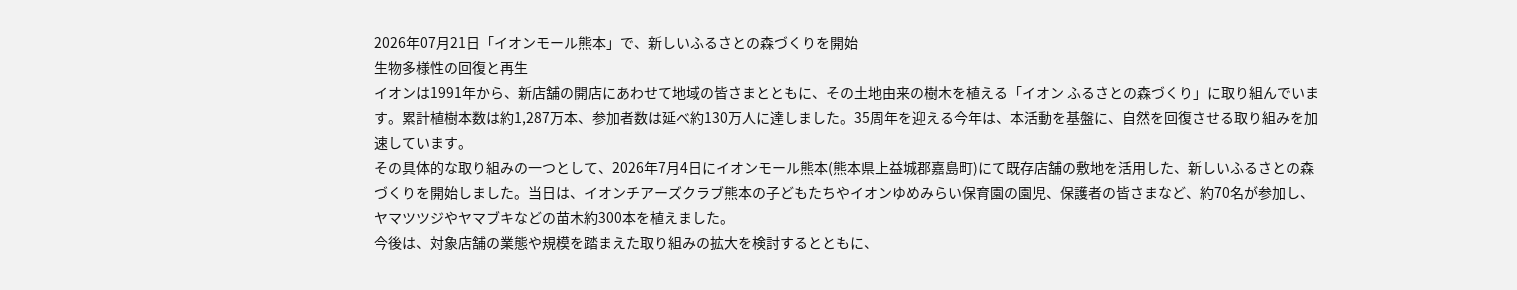2026年07月21日「イオンモール熊本」で、新しいふるさとの森づくりを開始
生物多様性の回復と再生
イオンは1991年から、新店舗の開店にあわせて地域の皆さまとともに、その土地由来の樹木を植える「イオン ふるさとの森づくり」に取り組んでいます。累計植樹本数は約1,287万本、参加者数は延べ約130万人に達しました。35周年を迎える今年は、本活動を基盤に、自然を回復させる取り組みを加速しています。
その具体的な取り組みの一つとして、2026年7月4日にイオンモール熊本(熊本県上益城郡嘉島町)にて既存店舗の敷地を活用した、新しいふるさとの森づくりを開始しました。当日は、イオンチアーズクラブ熊本の子どもたちやイオンゆめみらい保育園の園児、保護者の皆さまなど、約70名が参加し、ヤマツツジやヤマブキなどの苗木約300本を植えました。
今後は、対象店舗の業態や規模を踏まえた取り組みの拡大を検討するとともに、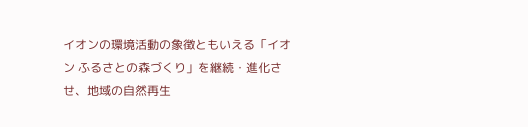イオンの環境活動の象徴ともいえる「イオン ふるさとの森づくり」を継続・進化させ、地域の自然再生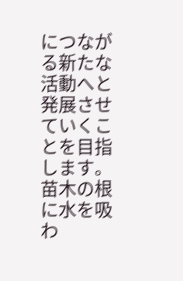につながる新たな活動へと発展させていくことを目指します。
苗木の根に水を吸わ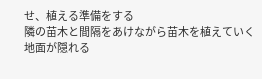せ、植える準備をする
隣の苗木と間隔をあけながら苗木を植えていく
地面が隠れる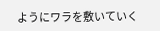ようにワラを敷いていく